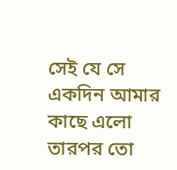সেই যে সে একদিন আমার কাছে এলো
তারপর তো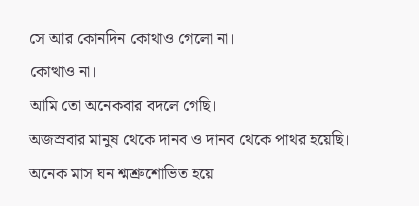সে আর কোনদিন কোথাও গেলো না।
কোত্থাও না।
আমি তো অনেকবার বদলে গেছি।
অজস্রবার মানুষ থেকে দানব ও দানব থেকে পাথর হয়েছি।
অনেক মাস ঘন শ্মশ্রুশোভিত হয়ে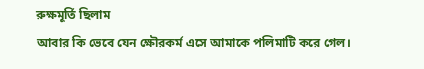রুক্ষমূর্তি ছিলাম
আবার কি ভেবে যেন ক্ষৌরকর্ম এসে আমাকে পলিমাটি করে গেল।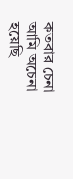কতবার চেনা আমি অচেনা হয়েছি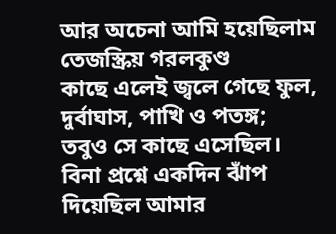আর অচেনা আমি হয়েছিলাম তেজস্ক্রিয় গরলকুণ্ড
কাছে এলেই জ্বলে গেছে ফুল, দুর্বাঘাস, পাখি ও পতঙ্গ;
তবুও সে কাছে এসেছিল।
বিনা প্রশ্নে একদিন ঝাঁপ দিয়েছিল আমার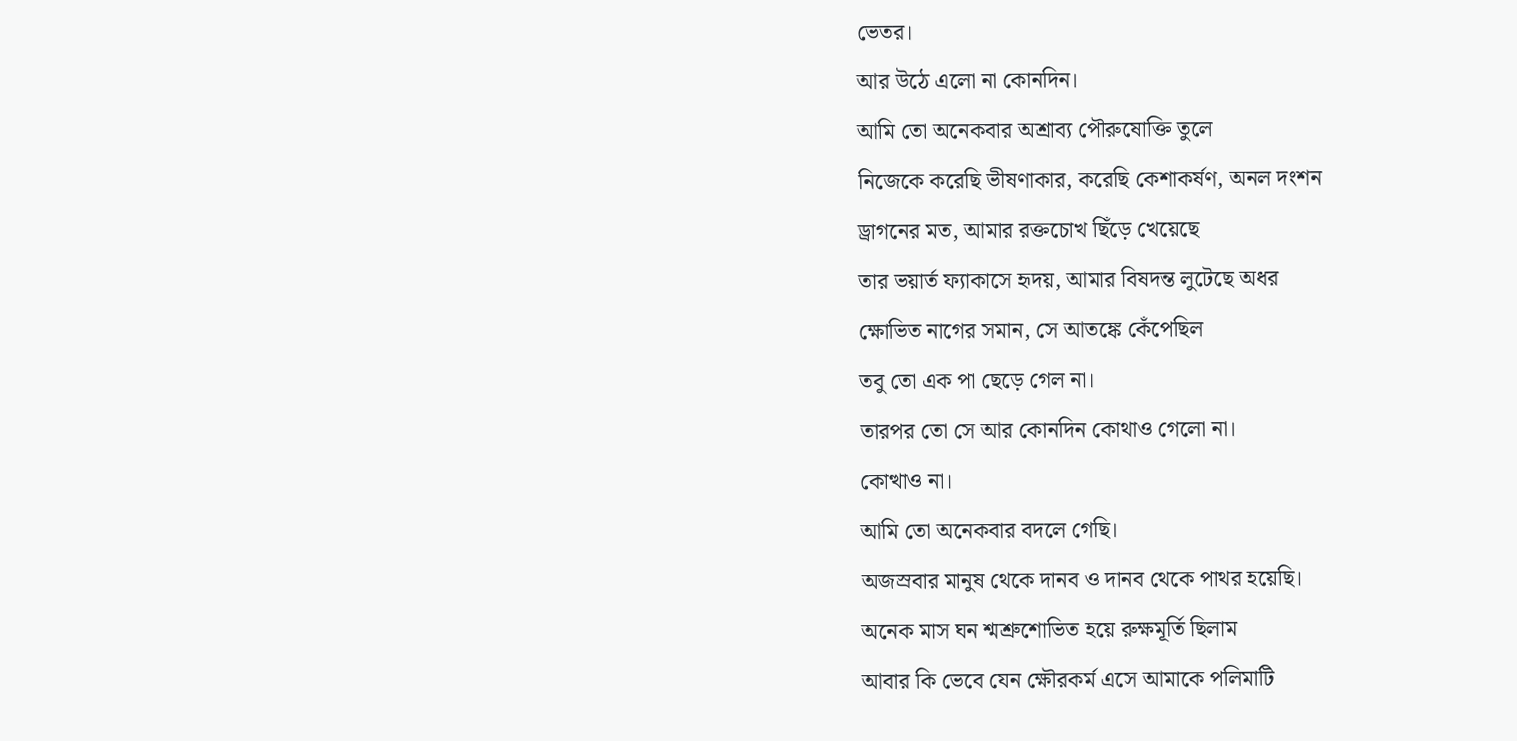ভেতর।
আর উঠে এলো না কোনদিন।
আমি তো অনেকবার অশ্রাব্য পৌরুষোক্তি তুলে
নিজেকে করেছি ভীষণাকার, করেছি কেশাকর্ষণ, অনল দংশন
ড্রাগনের মত, আমার রক্তচোখ ছিঁড়ে খেয়েছে
তার ভয়ার্ত ফ্যাকাসে হৃদয়, আমার বিষদন্ত লুটেছে অধর
ক্ষোভিত নাগের সমান, সে আতঙ্কে কেঁপেছিল
তবু তো এক পা ছেড়ে গেল না।
তারপর তো সে আর কোনদিন কোথাও গেলো না।
কোত্থাও না।
আমি তো অনেকবার বদলে গেছি।
অজস্রবার মানুষ থেকে দানব ও দানব থেকে পাথর হয়েছি।
অনেক মাস ঘন শ্মশ্রুশোভিত হয়ে রুক্ষমূর্তি ছিলাম
আবার কি ভেবে যেন ক্ষৌরকর্ম এসে আমাকে পলিমাটি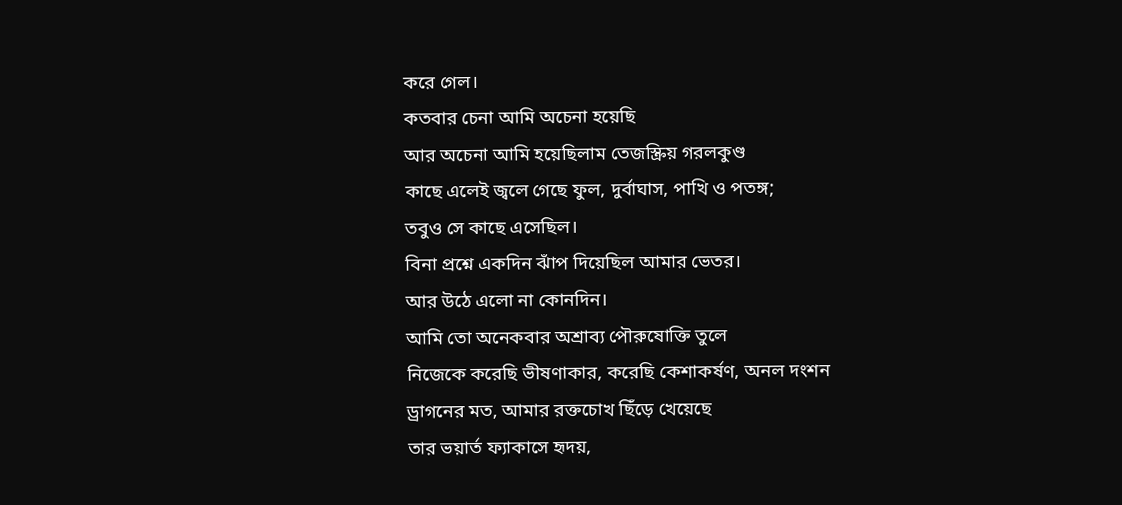করে গেল।
কতবার চেনা আমি অচেনা হয়েছি
আর অচেনা আমি হয়েছিলাম তেজস্ক্রিয় গরলকুণ্ড
কাছে এলেই জ্বলে গেছে ফুল, দুর্বাঘাস, পাখি ও পতঙ্গ;
তবুও সে কাছে এসেছিল।
বিনা প্রশ্নে একদিন ঝাঁপ দিয়েছিল আমার ভেতর।
আর উঠে এলো না কোনদিন।
আমি তো অনেকবার অশ্রাব্য পৌরুষোক্তি তুলে
নিজেকে করেছি ভীষণাকার, করেছি কেশাকর্ষণ, অনল দংশন
ড্রাগনের মত, আমার রক্তচোখ ছিঁড়ে খেয়েছে
তার ভয়ার্ত ফ্যাকাসে হৃদয়,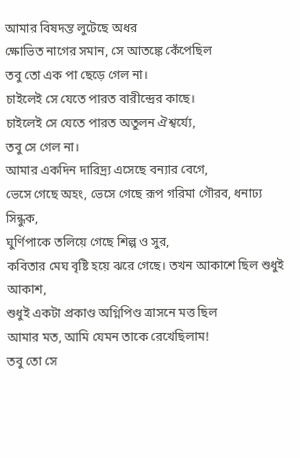আমার বিষদন্ত লুটেছে অধর
ক্ষোভিত নাগের সমান, সে আতঙ্কে কেঁপেছিল
তবু তো এক পা ছেড়ে গেল না।
চাইলেই সে যেতে পারত বারীন্দ্রের কাছে।
চাইলেই সে যেতে পারত অতুলন ঐশ্বর্য্যে,
তবু সে গেল না।
আমার একদিন দারিদ্র্য এসেছে বন্যার বেগে,
ভেসে গেছে অহং, ভেসে গেছে রূপ গরিমা গৌরব, ধনাঢ্য সিন্ধুক,
ঘুর্ণিপাকে তলিয়ে গেছে শিল্প ও সুর,
কবিতার মেঘ বৃষ্টি হয়ে ঝরে গেছে। তখন আকাশে ছিল শুধুই আকাশ,
শুধুই একটা প্রকাণ্ড অগ্নিপিণ্ড ত্রাসনে মত্ত ছিল
আমার মত, আমি যেমন তাকে রেখেছিলাম!
তবু তো সে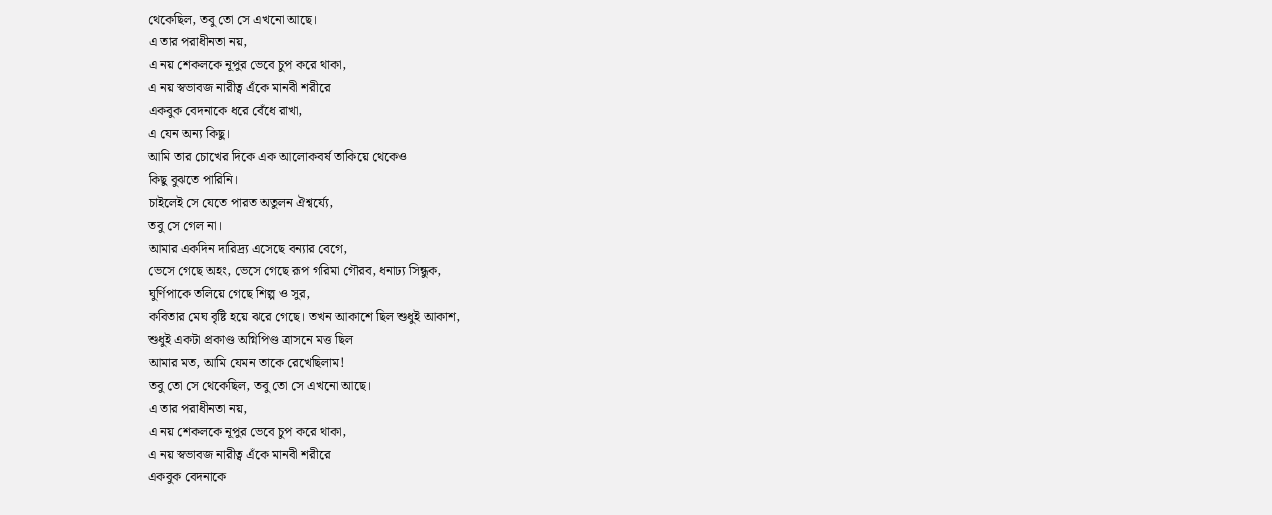থেকেছিল, তবু তো সে এখনো আছে।
এ তার পরাধীনতা নয়,
এ নয় শেকলকে নূপুর ভেবে চুপ করে থাকা,
এ নয় স্বভাবজ নারীত্ব এঁকে মানবী শরীরে
একবুক বেদনাকে ধরে বেঁধে রাখা,
এ যেন অন্য কিছু।
আমি তার চোখের দিকে এক আলোকবর্ষ তাকিয়ে থেকেও
কিছু বুঝতে পারিনি।
চাইলেই সে যেতে পারত অতুলন ঐশ্বর্য্যে,
তবু সে গেল না।
আমার একদিন দারিদ্র্য এসেছে বন্যার বেগে,
ভেসে গেছে অহং, ভেসে গেছে রূপ গরিমা গৌরব, ধনাঢ্য সিন্ধুক,
ঘুর্ণিপাকে তলিয়ে গেছে শিল্প ও সুর,
কবিতার মেঘ বৃষ্টি হয়ে ঝরে গেছে। তখন আকাশে ছিল শুধুই আকাশ,
শুধুই একটা প্রকাণ্ড অগ্নিপিণ্ড ত্রাসনে মত্ত ছিল
আমার মত, আমি যেমন তাকে রেখেছিলাম!
তবু তো সে থেকেছিল, তবু তো সে এখনো আছে।
এ তার পরাধীনতা নয়,
এ নয় শেকলকে নূপুর ভেবে চুপ করে থাকা,
এ নয় স্বভাবজ নারীত্ব এঁকে মানবী শরীরে
একবুক বেদনাকে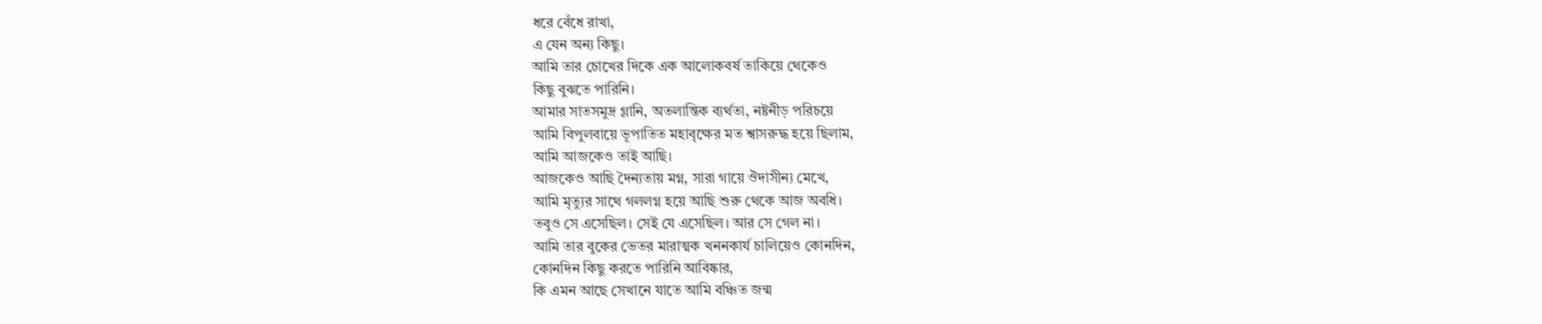ধরে বেঁধে রাখা,
এ যেন অন্য কিছু।
আমি তার চোখের দিকে এক আলোকবর্ষ তাকিয়ে থেকেও
কিছু বুঝতে পারিনি।
আমার সাতসমুদ্র গ্লানি, অতলান্তিক ব্যর্থতা, নষ্টনীড় পরিচয়ে
আমি বিপুলবায়ে ভূপাতিত মহাবৃক্ষের মত শ্বাসরুদ্ধ হয়ে ছিলাম,
আমি আজকেও তাই আছি।
আজকেও আছি দৈন্যতায় মগ্ন, সারা গায়ে ঔদাসীন্য মেখে,
আমি মৃত্যুর সাথে গললগ্ন হয়ে আছি শুরু থেকে আজ অবধি।
তবুও সে এসেছিল। সেই যে এসেছিল। আর সে গেল না।
আমি তার বুকের ভেতর মারাত্মক খননকার্য চালিয়েও কোনদিন,
কোনদিন কিছু করতে পারিনি আবিষ্কার,
কি এমন আছে সেখানে যাতে আমি বঞ্চিত জন্ম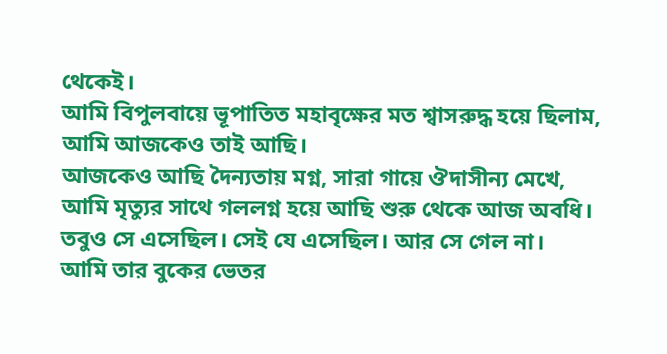থেকেই।
আমি বিপুলবায়ে ভূপাতিত মহাবৃক্ষের মত শ্বাসরুদ্ধ হয়ে ছিলাম,
আমি আজকেও তাই আছি।
আজকেও আছি দৈন্যতায় মগ্ন, সারা গায়ে ঔদাসীন্য মেখে,
আমি মৃত্যুর সাথে গললগ্ন হয়ে আছি শুরু থেকে আজ অবধি।
তবুও সে এসেছিল। সেই যে এসেছিল। আর সে গেল না।
আমি তার বুকের ভেতর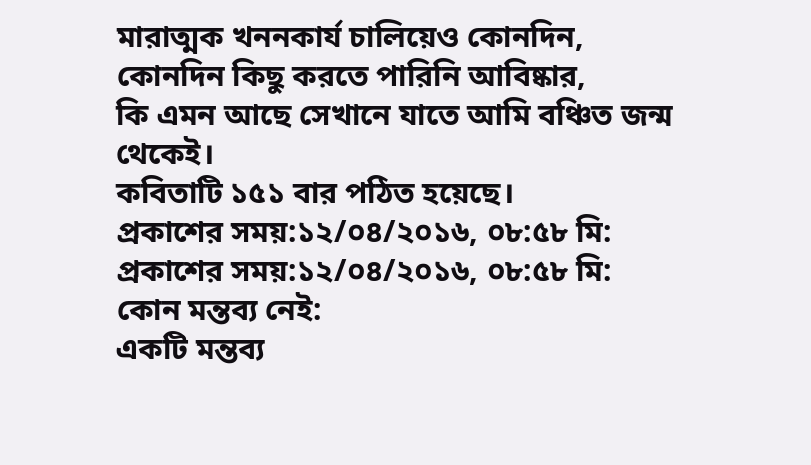মারাত্মক খননকার্য চালিয়েও কোনদিন,
কোনদিন কিছু করতে পারিনি আবিষ্কার,
কি এমন আছে সেখানে যাতে আমি বঞ্চিত জন্ম থেকেই।
কবিতাটি ১৫১ বার পঠিত হয়েছে।
প্রকাশের সময়:১২/০৪/২০১৬, ০৮:৫৮ মি:
প্রকাশের সময়:১২/০৪/২০১৬, ০৮:৫৮ মি:
কোন মন্তব্য নেই:
একটি মন্তব্য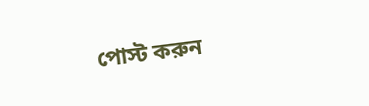পোস্ট করুন